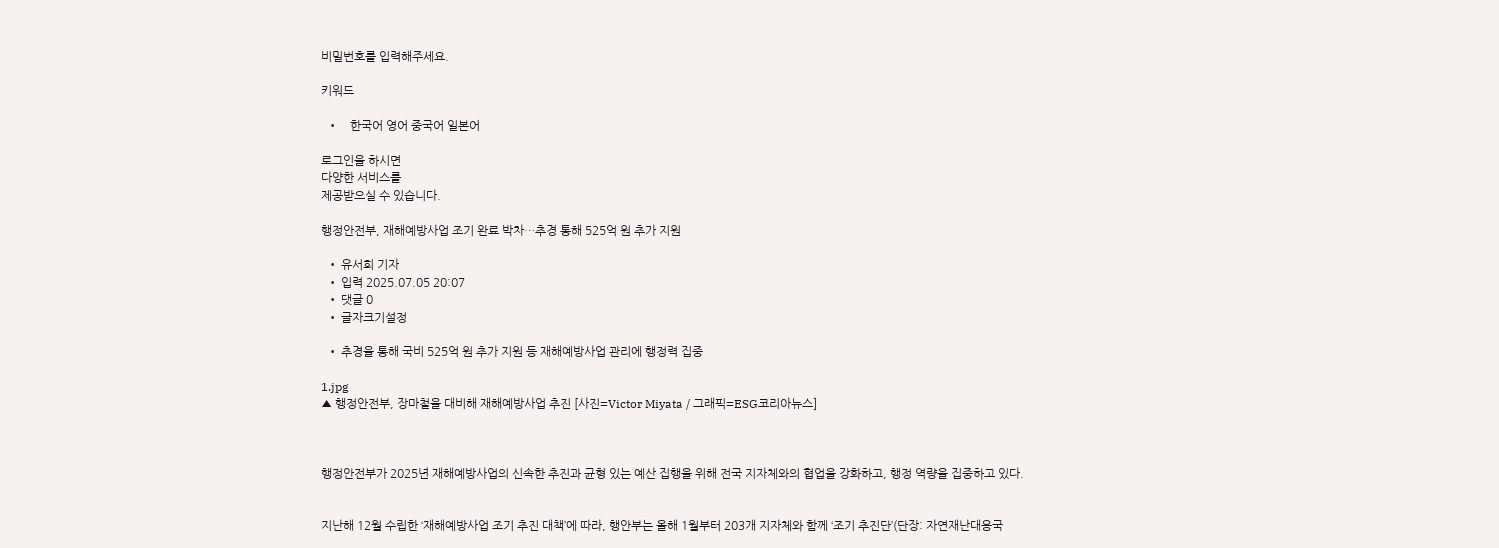비밀번호를 입력해주세요.

키워드

  •    한국어 영어 중국어 일본어

로그인을 하시면
다양한 서비스를
제공받으실 수 있습니다.

행정안전부, 재해예방사업 조기 완료 박차…추경 통해 525억 원 추가 지원

  • 유서희 기자
  • 입력 2025.07.05 20:07
  • 댓글 0
  • 글자크기설정

  • 추경을 통해 국비 525억 원 추가 지원 등 재해예방사업 관리에 행정력 집중

1.jpg
▲ 행정안전부, 장마철을 대비해 재해예방사업 추진 [사진=Victor Miyata / 그래픽=ESG코리아뉴스]



행정안전부가 2025년 재해예방사업의 신속한 추진과 균형 있는 예산 집행을 위해 전국 지자체와의 협업을 강화하고, 행정 역량을 집중하고 있다.


지난해 12월 수립한 ‘재해예방사업 조기 추진 대책’에 따라, 행안부는 올해 1월부터 203개 지자체와 함께 ‘조기 추진단’(단장: 자연재난대응국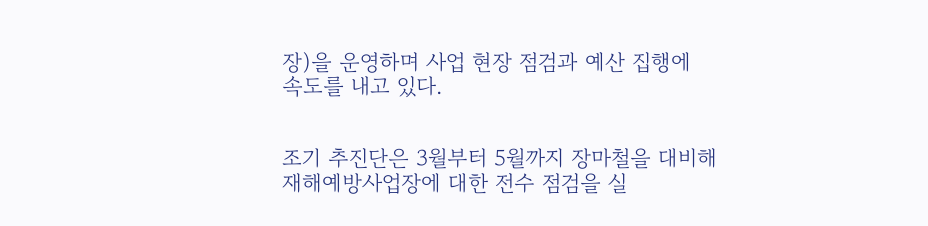장)을 운영하며 사업 현장 점검과 예산 집행에 속도를 내고 있다.


조기 추진단은 3월부터 5월까지 장마철을 대비해 재해예방사업장에 대한 전수 점검을 실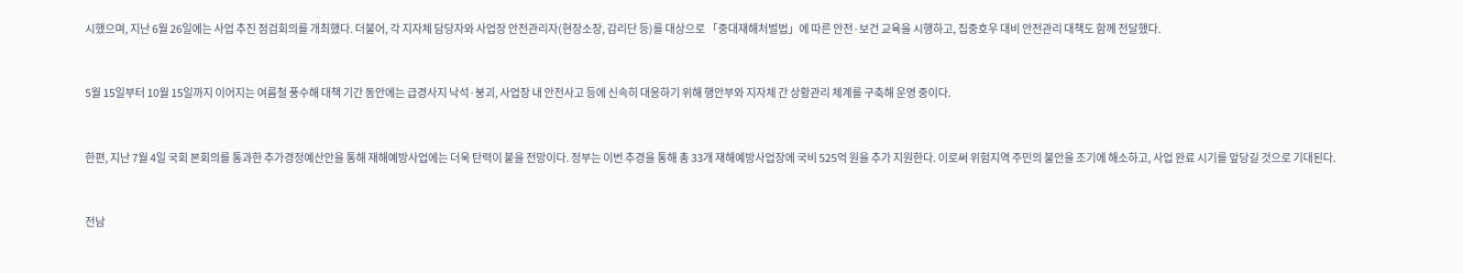시했으며, 지난 6월 26일에는 사업 추진 점검회의를 개최했다. 더불어, 각 지자체 담당자와 사업장 안전관리자(현장소장, 감리단 등)를 대상으로 「중대재해처벌법」에 따른 안전·보건 교육을 시행하고, 집중호우 대비 안전관리 대책도 함께 전달했다.


5월 15일부터 10월 15일까지 이어지는 여름철 풍수해 대책 기간 동안에는 급경사지 낙석·붕괴, 사업장 내 안전사고 등에 신속히 대응하기 위해 행안부와 지자체 간 상황관리 체계를 구축해 운영 중이다.


한편, 지난 7월 4일 국회 본회의를 통과한 추가경정예산안을 통해 재해예방사업에는 더욱 탄력이 붙을 전망이다. 정부는 이번 추경을 통해 총 33개 재해예방사업장에 국비 525억 원을 추가 지원한다. 이로써 위험지역 주민의 불안을 조기에 해소하고, 사업 완료 시기를 앞당길 것으로 기대된다.


전남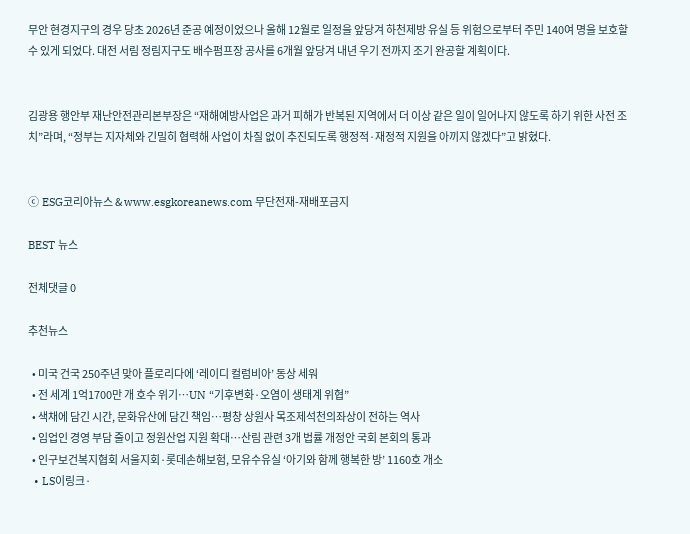무안 현경지구의 경우 당초 2026년 준공 예정이었으나 올해 12월로 일정을 앞당겨 하천제방 유실 등 위험으로부터 주민 140여 명을 보호할 수 있게 되었다. 대전 서림 정림지구도 배수펌프장 공사를 6개월 앞당겨 내년 우기 전까지 조기 완공할 계획이다.


김광용 행안부 재난안전관리본부장은 “재해예방사업은 과거 피해가 반복된 지역에서 더 이상 같은 일이 일어나지 않도록 하기 위한 사전 조치”라며, “정부는 지자체와 긴밀히 협력해 사업이 차질 없이 추진되도록 행정적·재정적 지원을 아끼지 않겠다”고 밝혔다.


ⓒ ESG코리아뉴스 & www.esgkoreanews.com 무단전재-재배포금지

BEST 뉴스

전체댓글 0

추천뉴스

  • 미국 건국 250주년 맞아 플로리다에 ‘레이디 컬럼비아’ 동상 세워
  • 전 세계 1억1700만 개 호수 위기…UN “기후변화·오염이 생태계 위협”
  • 색채에 담긴 시간, 문화유산에 담긴 책임…평창 상원사 목조제석천의좌상이 전하는 역사
  • 임업인 경영 부담 줄이고 정원산업 지원 확대…산림 관련 3개 법률 개정안 국회 본회의 통과
  • 인구보건복지협회 서울지회·롯데손해보험, 모유수유실 ‘아기와 함께 행복한 방’ 1160호 개소
  • LS이링크·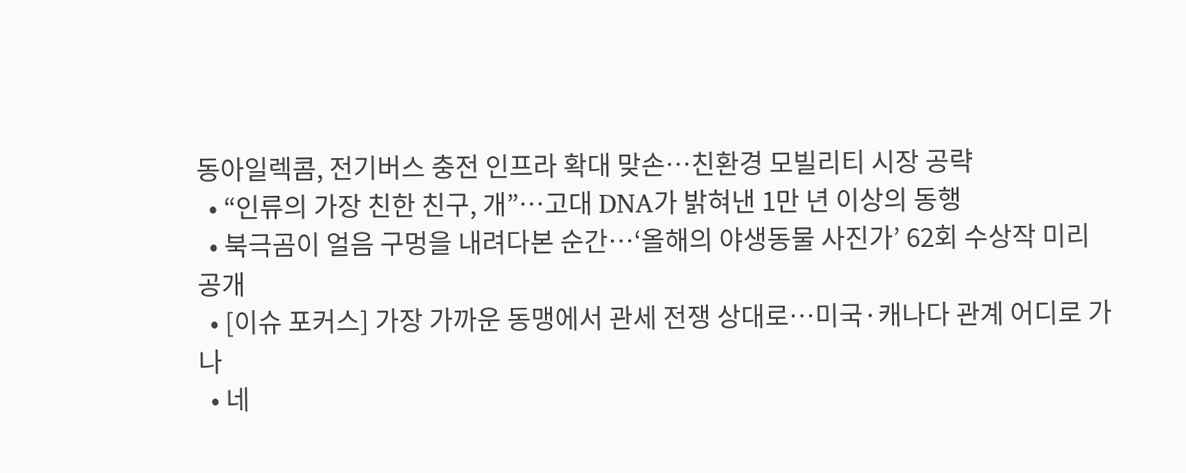동아일렉콤, 전기버스 충전 인프라 확대 맞손…친환경 모빌리티 시장 공략
  • “인류의 가장 친한 친구, 개”…고대 DNA가 밝혀낸 1만 년 이상의 동행
  • 북극곰이 얼음 구멍을 내려다본 순간…‘올해의 야생동물 사진가’ 62회 수상작 미리 공개
  • [이슈 포커스] 가장 가까운 동맹에서 관세 전쟁 상대로…미국·캐나다 관계 어디로 가나
  • 네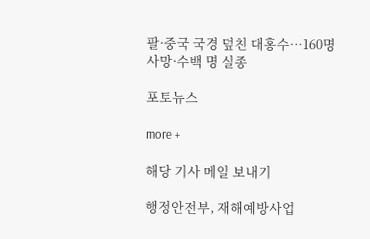팔·중국 국경 덮친 대홍수…160명 사망·수백 명 실종

포토뉴스

more +

해당 기사 메일 보내기

행정안전부, 재해예방사업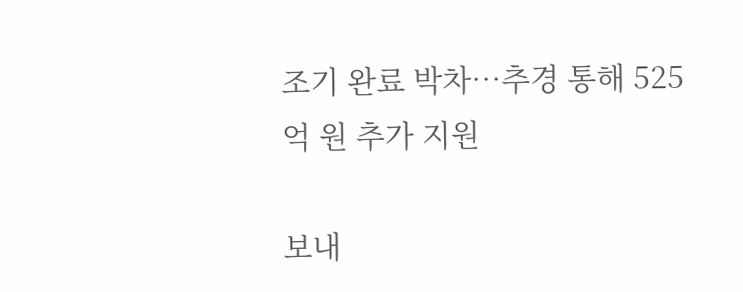조기 완료 박차…추경 통해 525억 원 추가 지원

보내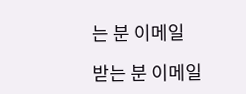는 분 이메일

받는 분 이메일